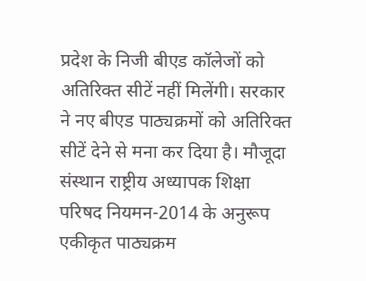प्रदेश के निजी बीएड कॉलेजों को अतिरिक्त सीटें नहीं मिलेंगी। सरकार ने नए बीएड पाठ्यक्रमों को अतिरिक्त सीटें देने से मना कर दिया है। मौजूदा संस्थान राष्ट्रीय अध्यापक शिक्षा परिषद नियमन-2014 के अनुरूप एकीकृत पाठ्यक्रम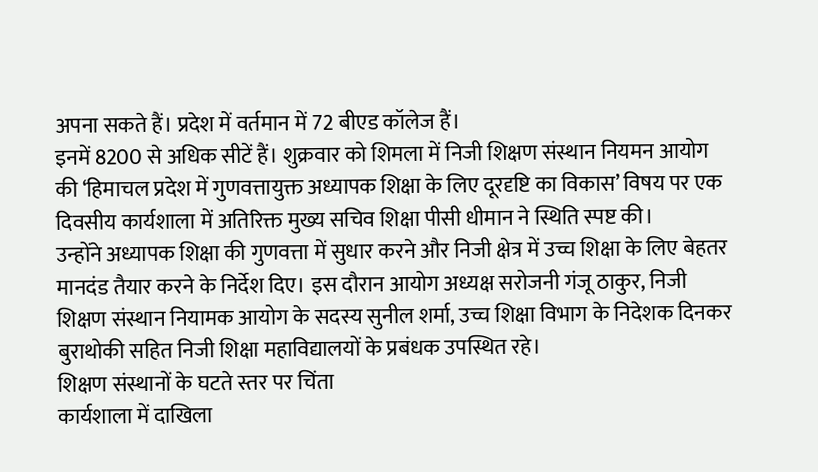अपना सकते हैं। प्रदेश में वर्तमान में 72 बीएड कॉलेज हैं।
इनमें 8200 से अधिक सीटें हैं। शुक्रवार को शिमला में निजी शिक्षण संस्थान नियमन आयोग की ‘हिमाचल प्रदेश में गुणवत्तायुक्त अध्यापक शिक्षा के लिए दूरदृष्टि का विकास’ विषय पर एक दिवसीय कार्यशाला में अतिरिक्त मुख्य सचिव शिक्षा पीसी धीमान ने स्थिति स्पष्ट की।
उन्होंने अध्यापक शिक्षा की गुणवत्ता में सुधार करने और निजी क्षेत्र में उच्च शिक्षा के लिए बेहतर मानदंड तैयार करने के निर्देश दिए। इस दौरान आयोग अध्यक्ष सरोजनी गंजू ठाकुर, निजी शिक्षण संस्थान नियामक आयोग के सदस्य सुनील शर्मा, उच्च शिक्षा विभाग के निदेशक दिनकर बुराथोकी सहित निजी शिक्षा महाविद्यालयों के प्रबंधक उपस्थित रहे।
शिक्षण संस्थानों के घटते स्तर पर चिंता
कार्यशाला में दाखिला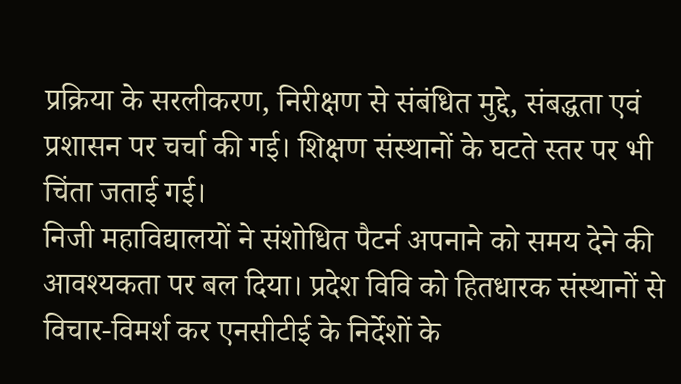प्रक्रिया के सरलीकरण, निरीक्षण से संबंधित मुद्दे, संबद्धता एवं प्रशासन पर चर्चा की गई। शिक्षण संस्थानों के घटते स्तर पर भी चिंता जताई गई।
निजी महाविद्यालयों ने संशोधित पैटर्न अपनाने को समय देने की आवश्यकता पर बल दिया। प्रदेश विवि को हितधारक संस्थानों से विचार-विमर्श कर एनसीटीई के निर्देशों के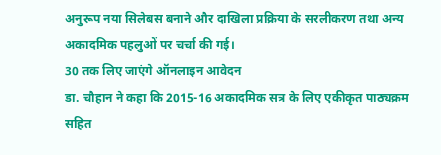अनुरूप नया सिलेबस बनाने और दाखिला प्रक्रिया के सरलीकरण तथा अन्य अकादमिक पहलुओं पर चर्चा की गई।
30 तक लिए जाएंगे ऑनलाइन आवेदन
डा. चौहान ने कहा कि 2015-16 अकादमिक सत्र के लिए एकीकृत पाठ्यक्रम सहित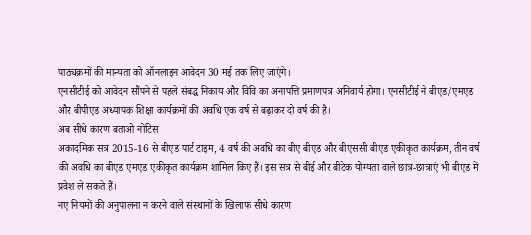पाठ्यक्रमों की मान्यता को ऑनलाइन आवेदन 30 मई तक लिए जाएंगे।
एनसीटीई को आवेदन सौंपने से पहले संबद्ध निकाय और विवि का अनापत्ति प्रमाणपत्र अनिवार्य होगा। एनसीटीई ने बीएड/एमएड और बीपीएड अध्यापक शिक्षा कार्यक्रमों की अवधि एक वर्ष से बढ़ाकर दो वर्ष की है।
अब सीधे कारण बताओ नोटिस
अकादमिक सत्र 2015-16 से बीएड पार्ट टाइम, 4 वर्ष की अवधि का बीए बीएड और बीएससी बीएड एकीकृत कार्यक्रम, तीन वर्ष की अवधि का बीएड एमएड एकीकृत कार्यक्रम शामिल किए हैं। इस सत्र से बीई और बीटेक योग्यता वाले छात्र-छात्राएं भी बीएड में प्रवेश ले सकते हैं।
नए नियमों की अनुपालना न करने वाले संस्थानों के खिलाफ सीधे कारण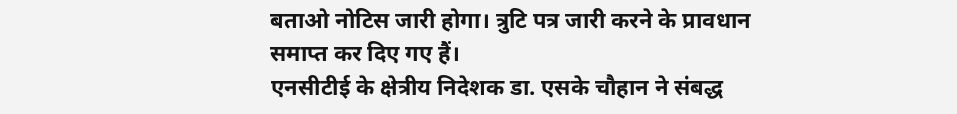बताओ नोटिस जारी होगा। त्रुटि पत्र जारी करने के प्रावधान समाप्त कर दिए गए हैं।
एनसीटीई के क्षेत्रीय निदेशक डा. एसके चौहान ने संबद्ध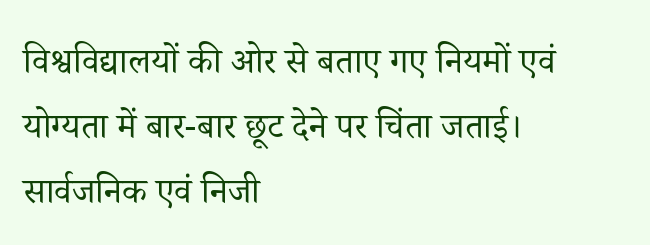विश्वविद्यालयों की ओर से बताए गए नियमों एवं योग्यता में बार-बार छूट देने पर चिंता जताई। सार्वजनिक एवं निजी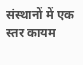संस्थानों में एक स्तर कायम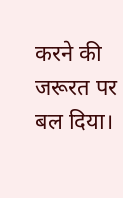करने की जरूरत पर बल दिया।